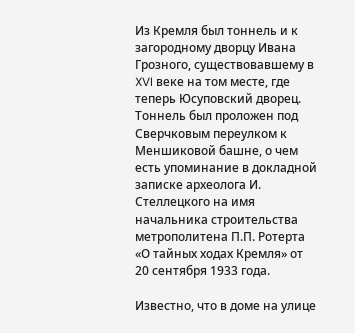Из Кремля был тоннель и к загородному дворцу Ивана Грозного, существовавшему в XVI веке на том месте, где теперь Юсуповский дворец. Тоннель был проложен под Сверчковым переулком к Меншиковой башне, о чем есть упоминание в докладной записке археолога И. Стеллецкого на имя начальника строительства метрополитена П.П. Ротерта «О тайных ходах Кремля» от 20 сентября 1933 года.

Известно, что в доме на улице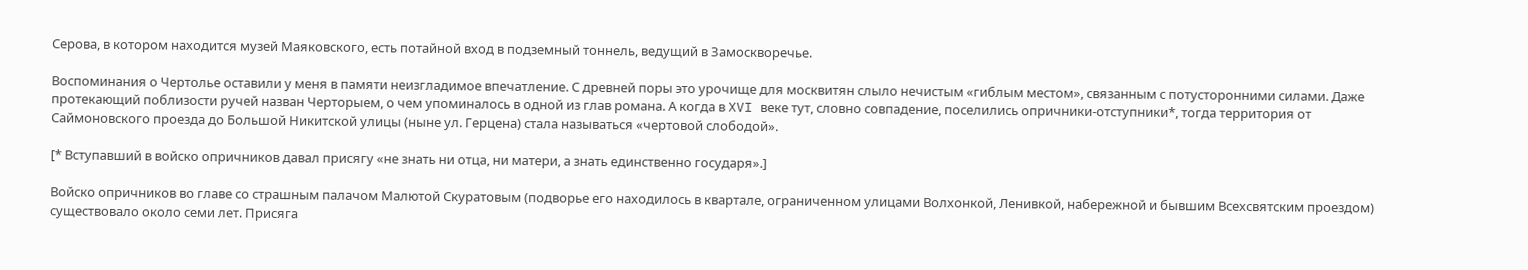Серова, в котором находится музей Маяковского, есть потайной вход в подземный тоннель, ведущий в Замоскворечье.

Воспоминания о Чертолье оставили у меня в памяти неизгладимое впечатление. С древней поры это урочище для москвитян слыло нечистым «гиблым местом», связанным с потусторонними силами. Даже протекающий поблизости ручей назван Черторыем, о чем упоминалось в одной из глав романа. А когда в XVI веке тут, словно совпадение, поселились опричники-отступники*, тогда территория от Саймоновского проезда до Большой Никитской улицы (ныне ул. Герцена) стала называться «чертовой слободой».

[* Вступавший в войско опричников давал присягу «не знать ни отца, ни матери, а знать единственно государя».]

Войско опричников во главе со страшным палачом Малютой Скуратовым (подворье его находилось в квартале, ограниченном улицами Волхонкой, Ленивкой, набережной и бывшим Всехсвятским проездом) существовало около семи лет. Присяга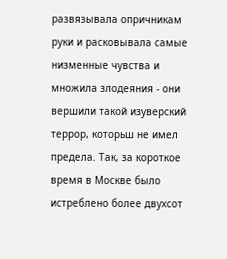развязывала опричникам руки и расковывала самые низменные чувства и множила злодеяния - они вершили такой изуверский террор, которьш не имел предела. Так, за короткое время в Москве было истреблено более двухсот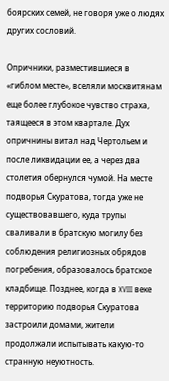боярских семей, не говоря уже о людях других сословий.

Опричники, разместившиеся в «гиблом месте», вселяли москвитянам еще более глубокое чувство страха, таящееся в этом квартале. Дух опричнины витал над Чертольем и после ликвидации ее, а через два столетия обернулся чумой. На месте подворья Скуратова, тогда уже не существовавшего, куда трупы сваливали в братскую могилу без соблюдения религиозных обрядов погребения, образовалось братское кладбище. Позднее, когда в XVIII веке территорию подворья Скуратова застроили домами, жители продолжали испытывать какую-то странную неуютность.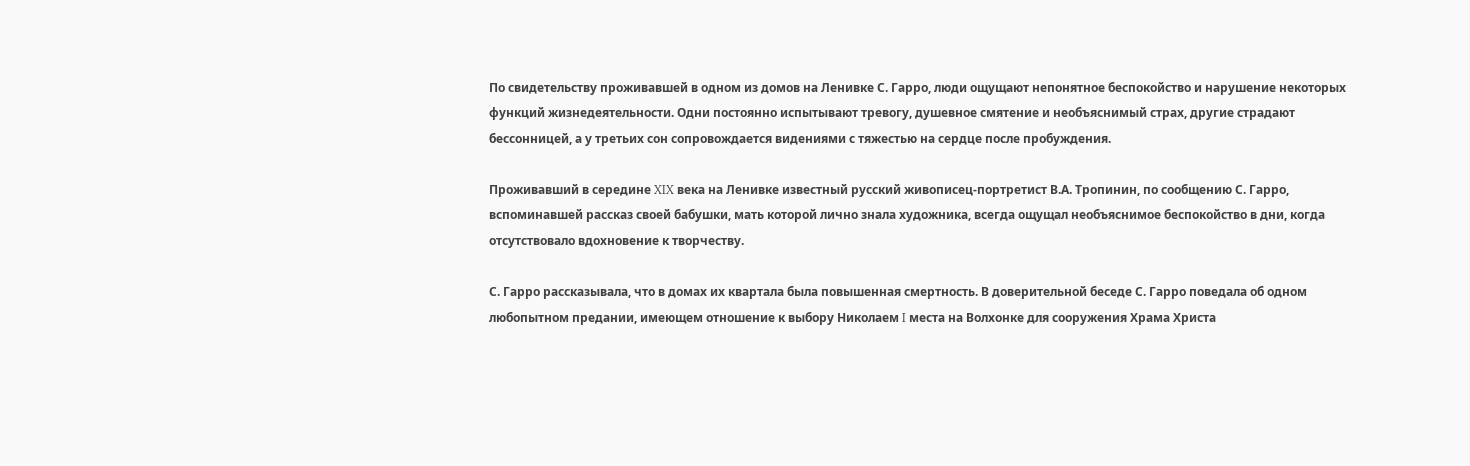По свидетельству проживавшей в одном из домов на Ленивке С. Гарро, люди ощущают непонятное беспокойство и нарушение некоторых функций жизнедеятельности. Одни постоянно испытывают тревогу, душевное смятение и необъяснимый страх, другие страдают бессонницей, а у третьих сон сопровождается видениями с тяжестью на сердце после пробуждения.

Проживавший в середине XIX века на Ленивке известный русский живописец-портретист В.А. Тропинин, по сообщению С. Гарро, вспоминавшей рассказ своей бабушки, мать которой лично знала художника, всегда ощущал необъяснимое беспокойство в дни, когда отсутствовало вдохновение к творчеству.

С. Гарро рассказывала, что в домах их квартала была повышенная смертность. В доверительной беседе С. Гарро поведала об одном любопытном предании, имеющем отношение к выбору Николаем I места на Волхонке для сооружения Храма Христа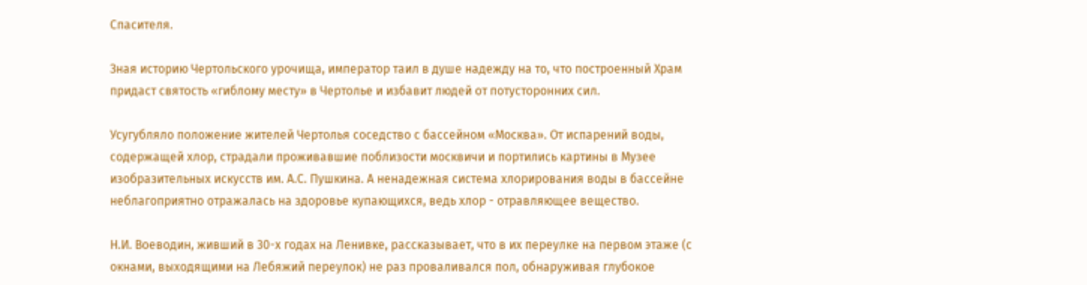Спасителя.

Зная историю Чертольского урочища, император таил в душе надежду на то, что построенный Храм придаст святость «гиблому месту» в Чертолье и избавит людей от потусторонних сил.

Усугубляло положение жителей Чертолья соседство с бассейном «Москва». От испарений воды, содержащей хлор, страдали проживавшие поблизости москвичи и портились картины в Музее изобразительных искусств им. А.С. Пушкина. А ненадежная система хлорирования воды в бассейне неблагоприятно отражалась на здоровье купающихся, ведь хлор - отравляющее вещество.

Н.И. Воеводин, живший в 30-х годах на Ленивке, рассказывает, что в их переулке на первом этаже (с окнами, выходящими на Лебяжий переулок) не раз проваливался пол, обнаруживая глубокое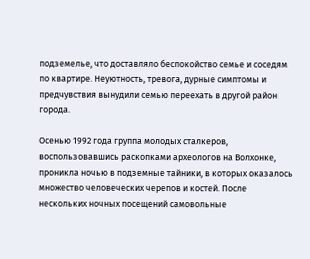подземелье, что доставляло беспокойство семье и соседям по квартире. Неуютность, тревога, дурные симптомы и предчувствия вынудили семью переехать в другой район города.

Осенью 1992 года группа молодых сталкеров, воспользовавшись раскопками археологов на Волхонке, проникла ночью в подземные тайники, в которых оказалось множество человеческих черепов и костей. После нескольких ночных посещений самовольные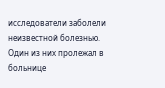исследователи заболели неизвестной болезнью. Один из них пролежал в больнице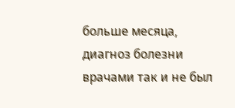больше месяца, диагноз болезни врачами так и не был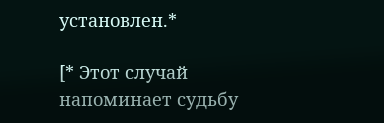установлен.*

[* Этот случай напоминает судьбу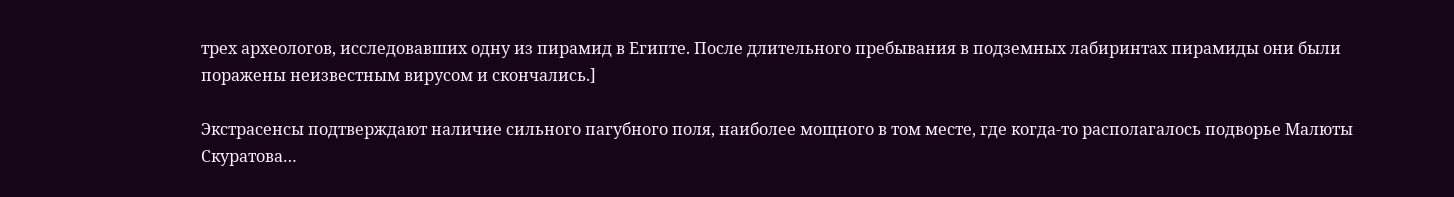трех археологов, исследовавших одну из пирамид в Египте. После длительного пребывания в подземных лабиринтах пирамиды они были поражены неизвестным вирусом и скончались.]

Экстрасенсы подтверждают наличие сильного пагубного поля, наиболее мощного в том месте, где когда-то располагалось подворье Малюты Скуратова…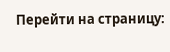Перейти на страницу: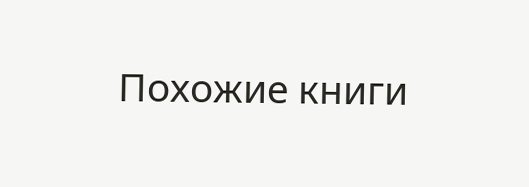Похожие книги